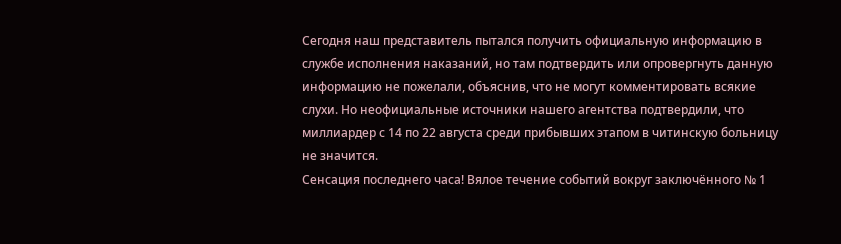Сегодня наш представитель пытался получить официальную информацию в службе исполнения наказаний, но там подтвердить или опровергнуть данную информацию не пожелали, объяснив, что не могут комментировать всякие слухи. Но неофициальные источники нашего агентства подтвердили, что миллиардер с 14 по 22 августа среди прибывших этапом в читинскую больницу не значится.
Сенсация последнего часа! Вялое течение событий вокруг заключённого № 1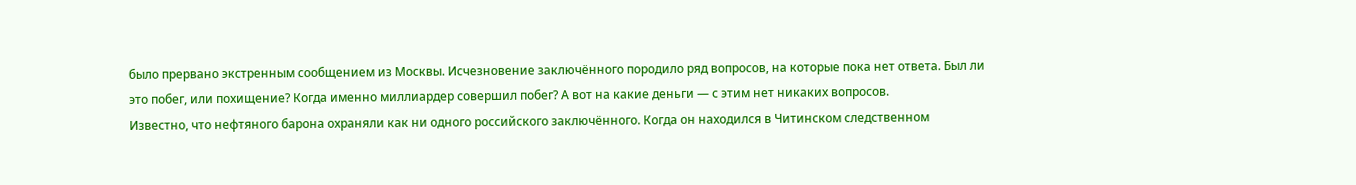было прервано экстренным сообщением из Москвы. Исчезновение заключённого породило ряд вопросов, на которые пока нет ответа. Был ли это побег, или похищение? Когда именно миллиардер совершил побег? А вот на какие деньги — с этим нет никаких вопросов.
Известно, что нефтяного барона охраняли как ни одного российского заключённого. Когда он находился в Читинском следственном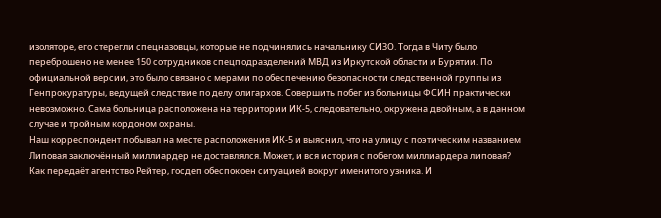изоляторе, его стерегли спецназовцы, которые не подчинялись начальнику СИЗО. Тогда в Читу было переброшено не менее 150 сотрудников спецподразделений МВД из Иркутской области и Бурятии. По официальной версии, это было связано с мерами по обеспечению безопасности следственной группы из Генпрокуратуры, ведущей следствие по делу олигархов. Совершить побег из больницы ФСИН практически невозможно. Сама больница расположена на территории ИК-5, следовательно, окружена двойным, а в данном случае и тройным кордоном охраны.
Наш корреспондент побывал на месте расположения ИК-5 и выяснил, что на улицу с поэтическим названием Липовая заключённый миллиардер не доставлялся. Может, и вся история с побегом миллиардера липовая?
Как передаёт агентство Рейтер, госдеп обеспокоен ситуацией вокруг именитого узника. И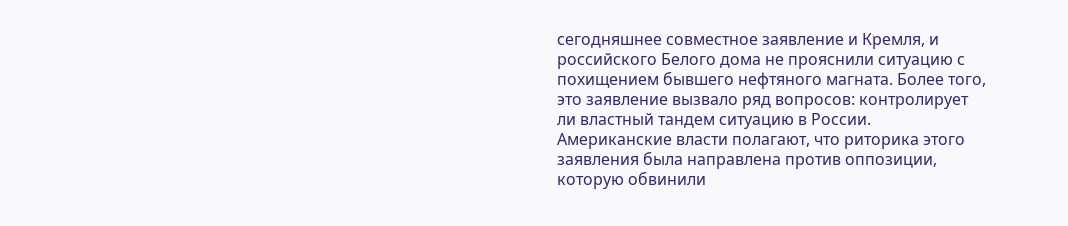сегодняшнее совместное заявление и Кремля, и российского Белого дома не прояснили ситуацию с похищением бывшего нефтяного магната. Более того, это заявление вызвало ряд вопросов: контролирует ли властный тандем ситуацию в России. Американские власти полагают, что риторика этого заявления была направлена против оппозиции, которую обвинили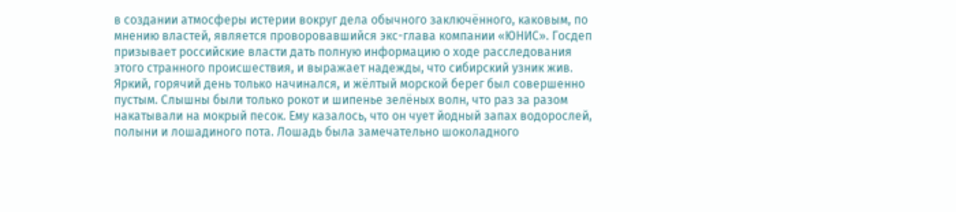в создании атмосферы истерии вокруг дела обычного заключённого, каковым, по мнению властей, является проворовавшийся экс-глава компании «ЮНИС». Госдеп призывает российские власти дать полную информацию о ходе расследования этого странного происшествия, и выражает надежды, что сибирский узник жив.
Яркий, горячий день только начинался, и жёлтый морской берег был совершенно пустым. Слышны были только рокот и шипенье зелёных волн, что раз за разом накатывали на мокрый песок. Ему казалось, что он чует йодный запах водорослей, полыни и лошадиного пота. Лошадь была замечательно шоколадного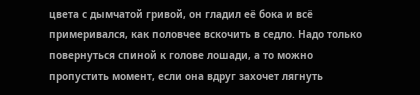цвета с дымчатой гривой, он гладил её бока и всё примеривался, как половчее вскочить в седло. Надо только повернуться спиной к голове лошади, а то можно пропустить момент, если она вдруг захочет лягнуть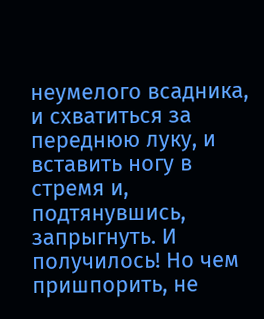неумелого всадника, и схватиться за переднюю луку, и вставить ногу в стремя и, подтянувшись, запрыгнуть. И получилось! Но чем пришпорить, не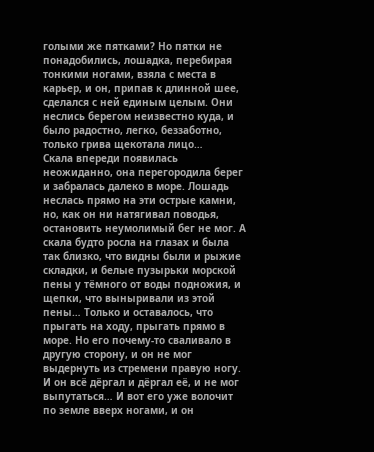голыми же пятками? Но пятки не понадобились, лошадка, перебирая тонкими ногами, взяла с места в карьер, и он, припав к длинной шее, сделался с ней единым целым. Они неслись берегом неизвестно куда, и было радостно, легко, беззаботно, только грива щекотала лицо…
Скала впереди появилась неожиданно, она перегородила берег и забралась далеко в море. Лошадь неслась прямо на эти острые камни, но, как он ни натягивал поводья, остановить неумолимый бег не мог. А скала будто росла на глазах и была так близко, что видны были и рыжие складки, и белые пузырьки морской пены у тёмного от воды подножия, и щепки, что выныривали из этой пены… Только и оставалось, что прыгать на ходу, прыгать прямо в море. Но его почему-то сваливало в другую сторону, и он не мог выдернуть из стремени правую ногу. И он всё дёргал и дёргал её, и не мог выпутаться… И вот его уже волочит по земле вверх ногами, и он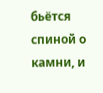бьётся спиной о камни, и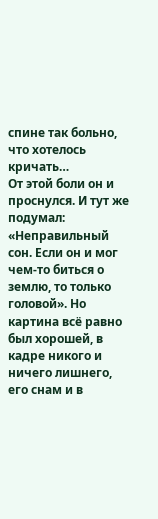спине так больно, что хотелось кричать…
От этой боли он и проснулся. И тут же подумал: «Неправильный сон. Если он и мог чем-то биться о землю, то только головой». Но картина всё равно был хорошей, в кадре никого и ничего лишнего, его снам и в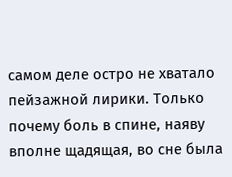самом деле остро не хватало пейзажной лирики. Только почему боль в спине, наяву вполне щадящая, во сне была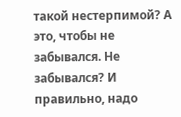такой нестерпимой? А это, чтобы не забывался. Не забывался? И правильно, надо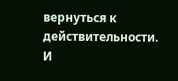вернуться к действительности. И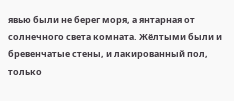явью были не берег моря, а янтарная от солнечного света комната. Жёлтыми были и бревенчатые стены, и лакированный пол, только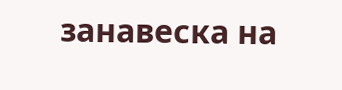занавеска на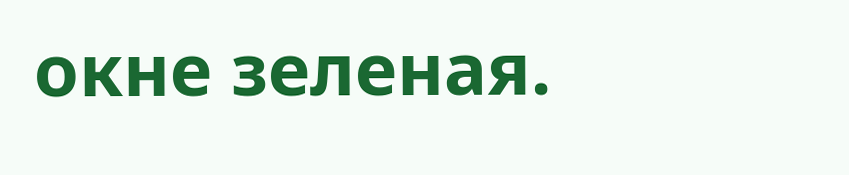окне зеленая.